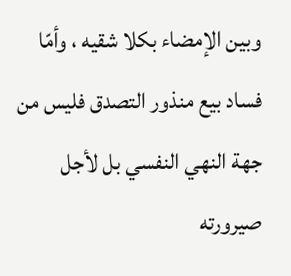وبين الإمضاء بكلا شقيه ، وأمّا فساد بيع منذور التصدق فليس من جهة النهي النفسي بل لأجل صيرورته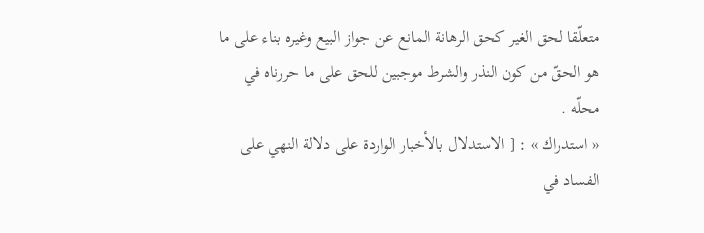متعلّقا لحق الغير كحق الرهانة المانع عن جواز البيع وغيره بناء على ما هو الحقّ من كون النذر والشرط موجبين للحق على ما حررناه في محلّه .
« استدراك » : [ الاستدلال بالأخبار الواردة على دلالة النهي على الفساد في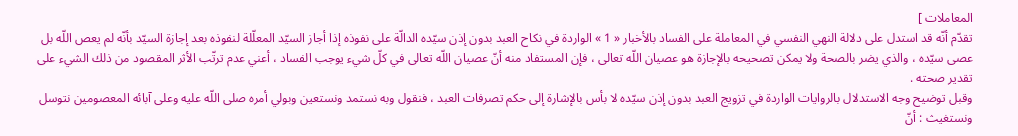المعاملات ]
تقدّم أنّه قد استدل على دلالة النهي النفسي في المعاملة على الفساد بالأخبار « 1 » الواردة في نكاح العبد بدون إذن سيّده الدالّة على نفوذه إذا أجاز السيّد المعلّلة لنفوذه بعد إجازة السيّد بأنّه لم يعص اللّه بل عصى سيّده ، والذي يضر بالصحة ولا يمكن تصحيحه بالإجازة هو عصيان اللّه تعالى ، فإن المستفاد منه أنّ عصيان اللّه تعالى في كلّ شيء يوجب الفساد ، أعني عدم ترتّب الأثر المقصود من ذلك الشيء على تقدير صحته .
وقبل توضيح وجه الاستدلال بالروايات الواردة في تزويج العبد بدون إذن سيّده لا بأس بالإشارة إلى حكم تصرفات العبد ، فنقول وبه نستمد ونستعين وبولي أمره صلى اللّه عليه وعلى آبائه المعصومين نتوسل ونستغيث : أنّ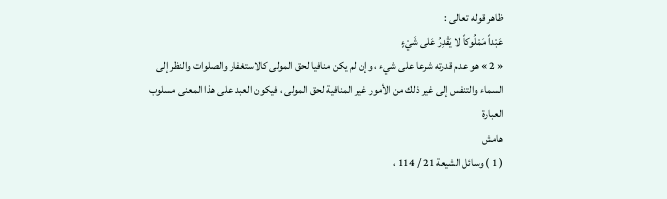ظاهر قوله تعالى :
عَبْداً مَمْلُوكاً لا يَقْدِرُ عَلى شَيْءٍ
« 2 » هو عدم قدرته شرعا على شيء ، وإن لم يكن منافيا لحق المولى كالاستغفار والصلوات والنظر إلى السماء والتنفس إلى غير ذلك من الأمور غير المنافية لحق المولى ، فيكون العبد على هذا المعنى مسلوب العبارة
هامش
( 1 ) وسائل الشيعة 21 / 114 ،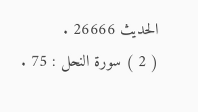الحديث 26666 .
( 2 ) سورة النحل : 75 .